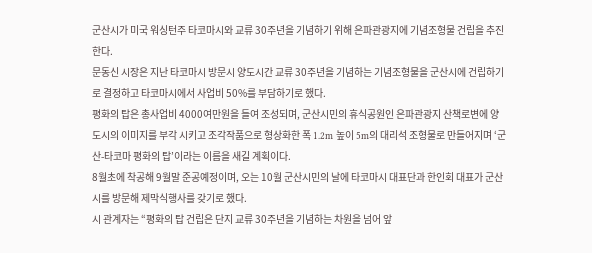군산시가 미국 워싱턴주 타코마시와 교류 30주년을 기념하기 위해 은파관광지에 기념조형물 건립을 추진한다.
문동신 시장은 지난 타코마시 방문시 양도시간 교류 30주년을 기념하는 기념조형물을 군산시에 건립하기로 결정하고 타코마시에서 사업비 50%를 부담하기로 했다.
평화의 탑은 총사업비 4000여만원을 들여 조성되며, 군산시민의 휴식공원인 은파관광지 산책로변에 양도시의 이미지를 부각 시키고 조각작품으로 형상화한 폭 1.2m 높이 5m의 대리석 조형물로 만들어지며 ‘군산-타코마 평화의 탑’이라는 이름을 새길 계획이다.
8월초에 착공해 9월말 준공예정이며, 오는 10월 군산시민의 날에 타코마시 대표단과 한인회 대표가 군산시를 방문해 제막식행사를 갖기로 했다.
시 관계자는 “평화의 탑 건립은 단지 교류 30주년을 기념하는 차원을 넘어 앞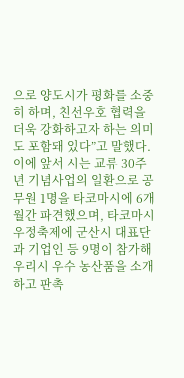으로 양도시가 평화를 소중히 하며, 친선우호 협력을 더욱 강화하고자 하는 의미도 포함돼 있다”고 말했다.
이에 앞서 시는 교류 30주년 기념사업의 일환으로 공무원 1명을 타코마시에 6개월간 파견했으며, 타코마시 우정축제에 군산시 대표단과 기업인 등 9명이 참가해 우리시 우수 농산품을 소개하고 판촉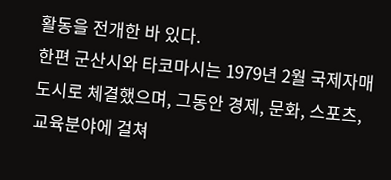활동을 전개한 바 있다.
한편 군산시와 타코마시는 1979년 2월 국제자매도시로 체결했으며, 그동안 경제, 문화, 스포츠, 교육분야에 걸쳐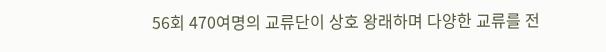56회 470여명의 교류단이 상호 왕래하며 다양한 교류를 전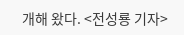개해 왔다. <전성룡 기자>